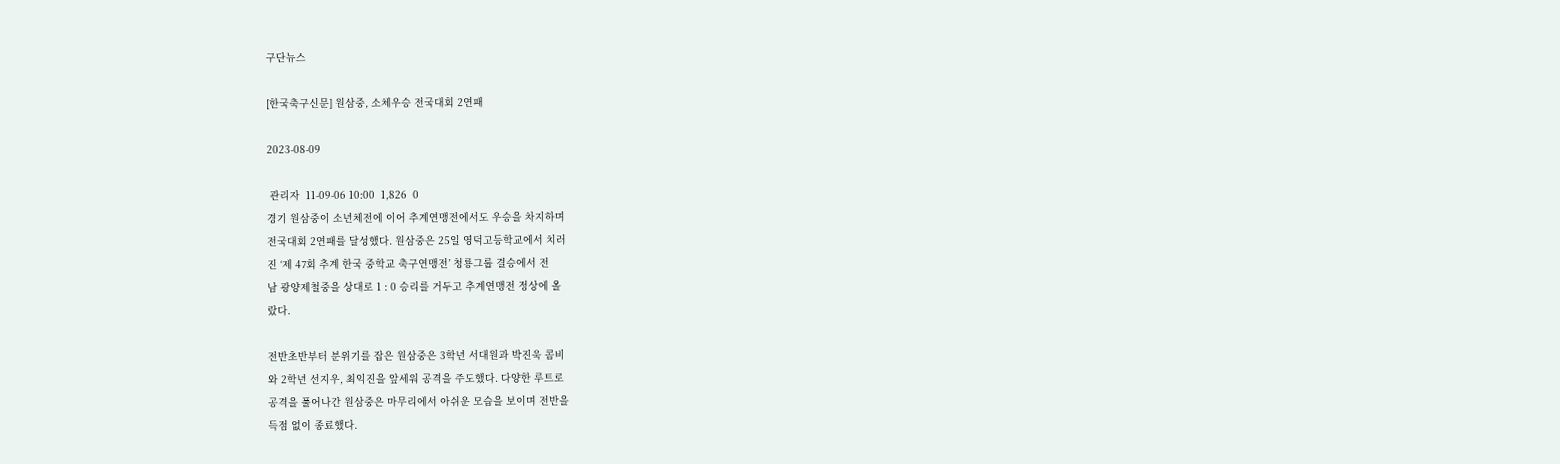구단뉴스

[한국축구신문] 원삼중, 소체우승 전국대회 2연패

2023-08-09

 관리자  11-09-06 10:00  1,826  0
경기 원삼중이 소년체전에 이어 추계연맹전에서도 우승을 차지하며
전국대회 2연패를 달성했다. 원삼중은 25일 영덕고등학교에서 치러
진 ‘제 47회 추계 한국 중학교 축구연맹전’ 청룡그룹 결승에서 전
남 광양제철중을 상대로 1 : 0 승리를 거두고 추계연맹전 정상에 올
랐다.

전반초반부터 분위기를 잡은 원삼중은 3학년 서대원과 박진욱 콤비
와 2학년 선지우, 최익진을 앞세워 공격을 주도했다. 다양한 루트로
공격을 풀어나간 원삼중은 마무리에서 아쉬운 모습을 보이며 전반을
득점 없이 종료했다.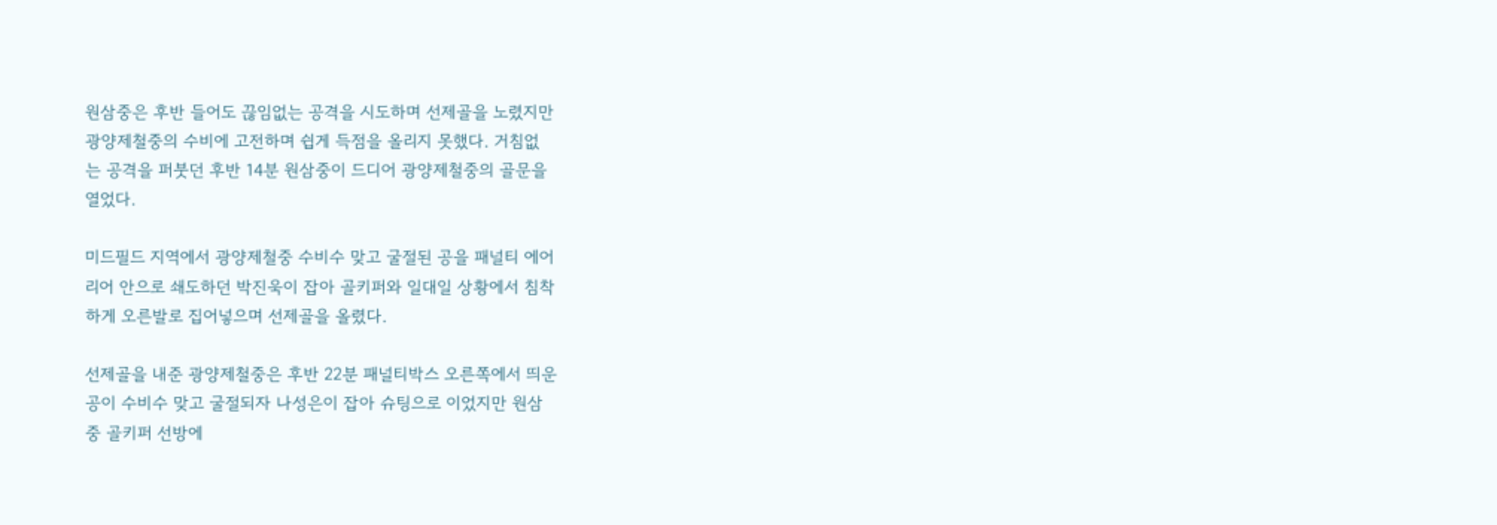원삼중은 후반 들어도 끊임없는 공격을 시도하며 선제골을 노렸지만
광양제철중의 수비에 고전하며 쉽게 득점을 올리지 못했다. 거침없
는 공격을 퍼붓던 후반 14분 원삼중이 드디어 광양제철중의 골문을
열었다.

미드필드 지역에서 광양제철중 수비수 맞고 굴절된 공을 패널티 에어
리어 안으로 쇄도하던 박진욱이 잡아 골키퍼와 일대일 상황에서 침착
하게 오른발로 집어넣으며 선제골을 올렸다.

선제골을 내준 광양제철중은 후반 22분 패널티박스 오른쪽에서 띄운
공이 수비수 맞고 굴절되자 나성은이 잡아 슈팅으로 이었지만 원삼
중 골키퍼 선방에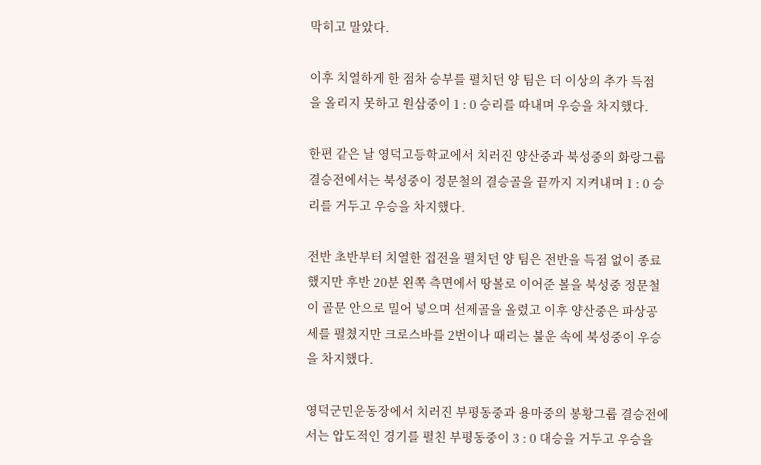막히고 말았다.

이후 치열하게 한 점차 승부를 펼치던 양 팀은 더 이상의 추가 득점
을 올리지 못하고 원삼중이 1 : 0 승리를 따내며 우승을 차지했다.

한편 같은 날 영덕고등학교에서 치러진 양산중과 북성중의 화랑그룹
결승전에서는 북성중이 정문철의 결승골을 끝까지 지켜내며 1 : 0 승
리를 거두고 우승을 차지했다.

전반 초반부터 치열한 접전을 펼치던 양 팀은 전반을 득점 없이 종료
했지만 후반 20분 왼쪽 측면에서 땅볼로 이어준 볼을 북성중 정문철
이 골문 안으로 밀어 넣으며 선제골을 올렸고 이후 양산중은 파상공
세를 펼쳤지만 크로스바를 2번이나 때리는 불운 속에 북성중이 우승
을 차지했다.

영덕군민운동장에서 치러진 부평동중과 용마중의 봉황그룹 결승전에
서는 압도적인 경기를 펼친 부평동중이 3 : 0 대승을 거두고 우승을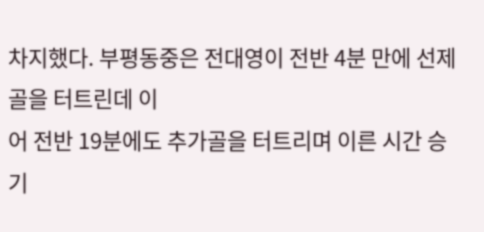차지했다. 부평동중은 전대영이 전반 4분 만에 선제골을 터트린데 이
어 전반 19분에도 추가골을 터트리며 이른 시간 승기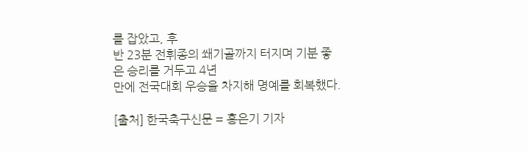를 잡았고, 후
반 23분 전휘종의 쐐기골까지 터지며 기분 좋은 승리를 거두고 4년
만에 전국대회 우승을 차지해 명예를 회복했다.

[출처] 한국축구신문 = 홍은기 기자